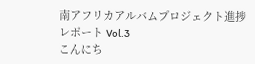南アフリカアルバムプロジェクト進捗レポート Vol.3
こんにち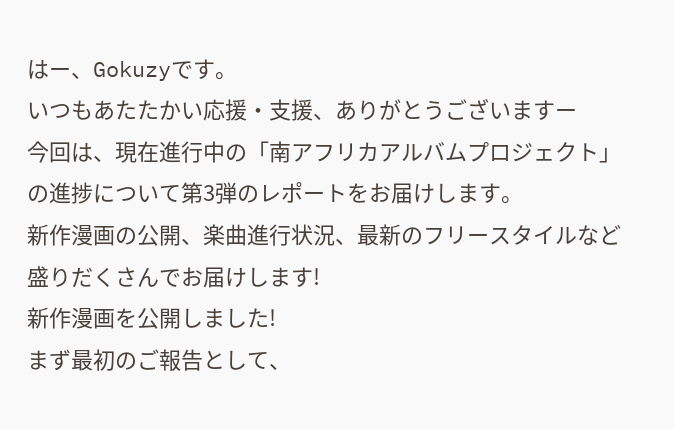はー、Gokuzyです。
いつもあたたかい応援・支援、ありがとうございますー
今回は、現在進行中の「南アフリカアルバムプロジェクト」の進捗について第3弾のレポートをお届けします。
新作漫画の公開、楽曲進行状況、最新のフリースタイルなど盛りだくさんでお届けします!
新作漫画を公開しました!
まず最初のご報告として、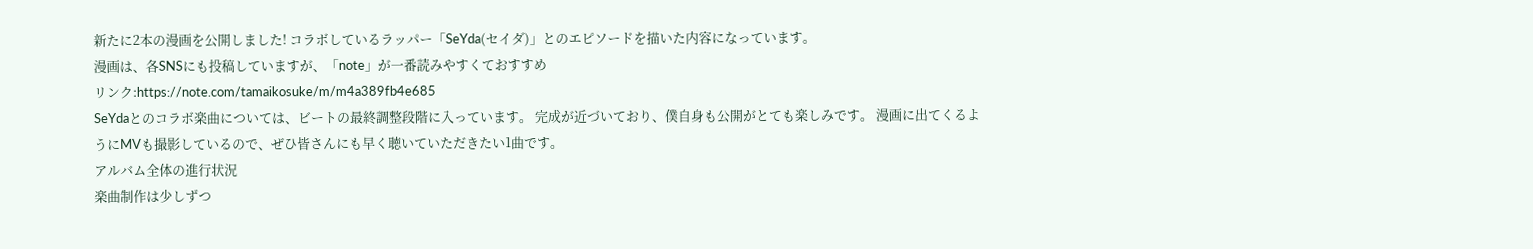新たに2本の漫画を公開しました! コラボしているラッパー「SeYda(セイダ)」とのエピソードを描いた内容になっています。
漫画は、各SNSにも投稿していますが、「note」が一番読みやすくておすすめ
リンク:https://note.com/tamaikosuke/m/m4a389fb4e685
SeYdaとのコラボ楽曲については、ビートの最終調整段階に入っています。 完成が近づいており、僕自身も公開がとても楽しみです。 漫画に出てくるようにMVも撮影しているので、ぜひ皆さんにも早く聴いていただきたい1曲です。
アルバム全体の進行状況
楽曲制作は少しずつ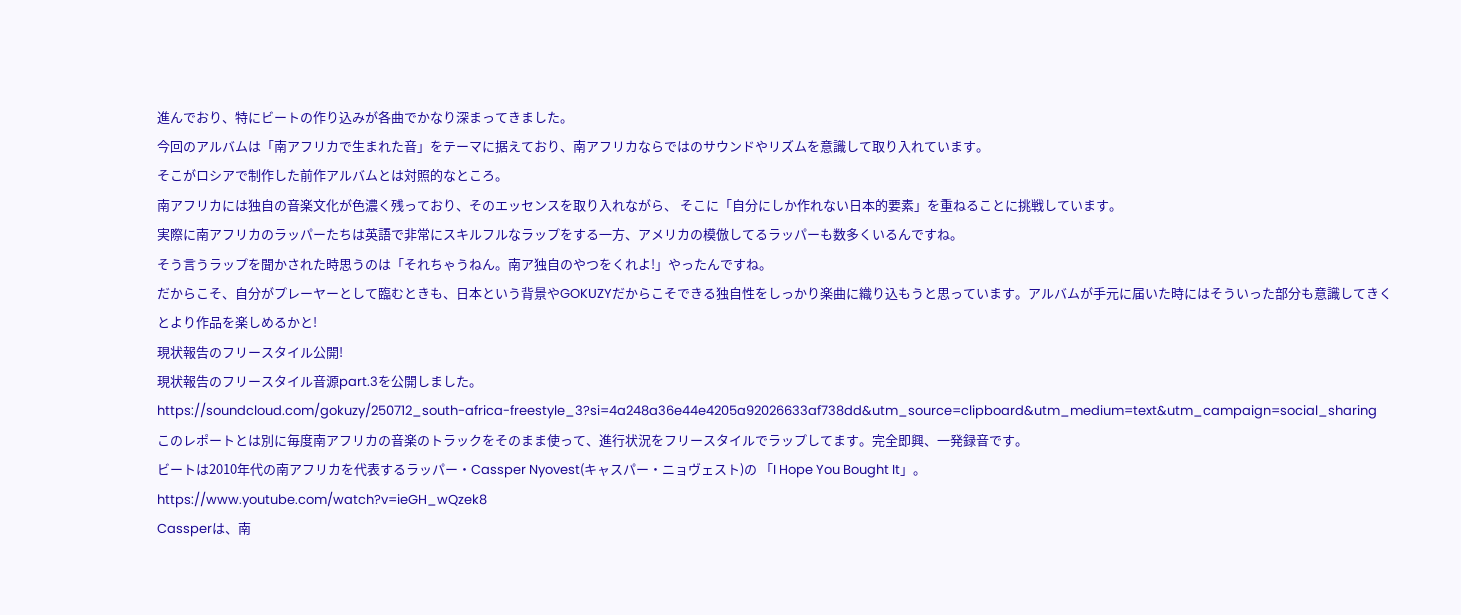進んでおり、特にビートの作り込みが各曲でかなり深まってきました。
今回のアルバムは「南アフリカで生まれた音」をテーマに据えており、南アフリカならではのサウンドやリズムを意識して取り入れています。
そこがロシアで制作した前作アルバムとは対照的なところ。
南アフリカには独自の音楽文化が色濃く残っており、そのエッセンスを取り入れながら、 そこに「自分にしか作れない日本的要素」を重ねることに挑戦しています。
実際に南アフリカのラッパーたちは英語で非常にスキルフルなラップをする一方、アメリカの模倣してるラッパーも数多くいるんですね。
そう言うラップを聞かされた時思うのは「それちゃうねん。南ア独自のやつをくれよ!」やったんですね。
だからこそ、自分がプレーヤーとして臨むときも、日本という背景やGOKUZYだからこそできる独自性をしっかり楽曲に織り込もうと思っています。アルバムが手元に届いた時にはそういった部分も意識してきくとより作品を楽しめるかと!
現状報告のフリースタイル公開!
現状報告のフリースタイル音源part.3を公開しました。
https://soundcloud.com/gokuzy/250712_south-africa-freestyle_3?si=4a248a36e44e4205a92026633af738dd&utm_source=clipboard&utm_medium=text&utm_campaign=social_sharing
このレポートとは別に毎度南アフリカの音楽のトラックをそのまま使って、進行状況をフリースタイルでラップしてます。完全即興、一発録音です。
ビートは2010年代の南アフリカを代表するラッパー・Cassper Nyovest(キャスパー・ニョヴェスト)の 「I Hope You Bought It」。
https://www.youtube.com/watch?v=ieGH_wQzek8
Cassperは、南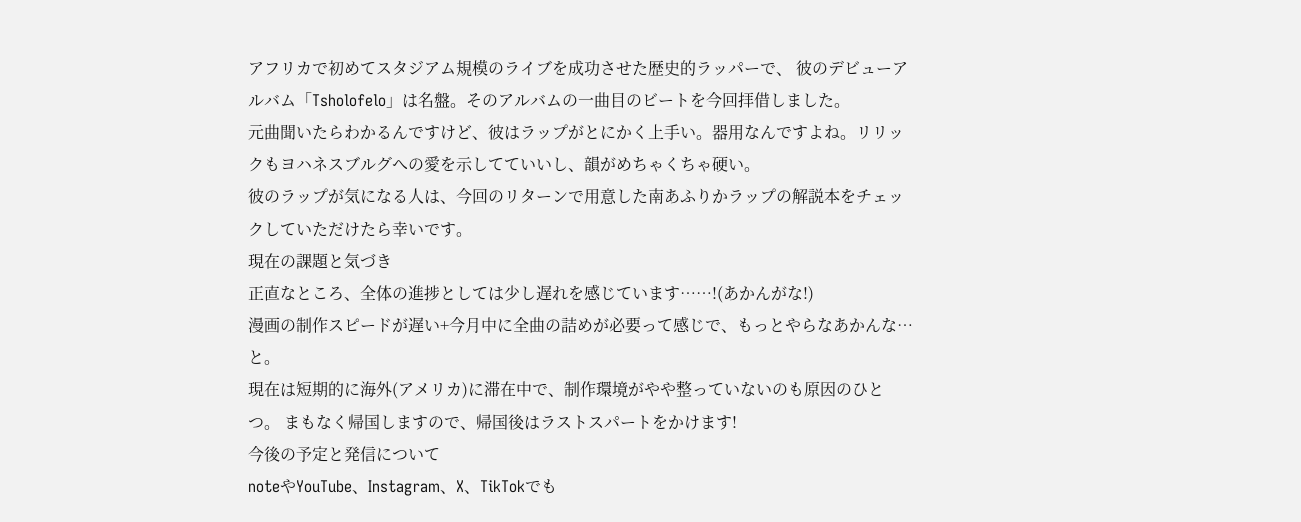アフリカで初めてスタジアム規模のライブを成功させた歴史的ラッパーで、 彼のデビューアルバム「Tsholofelo」は名盤。そのアルバムの一曲目のビートを今回拝借しました。
元曲聞いたらわかるんですけど、彼はラップがとにかく上手い。器用なんですよね。リリックもヨハネスブルグへの愛を示してていいし、韻がめちゃくちゃ硬い。
彼のラップが気になる人は、今回のリターンで用意した南あふりかラップの解説本をチェックしていただけたら幸いです。
現在の課題と気づき
正直なところ、全体の進捗としては少し遅れを感じています……!(あかんがな!)
漫画の制作スピードが遅い+今月中に全曲の詰めが必要って感じで、もっとやらなあかんな…と。
現在は短期的に海外(アメリカ)に滞在中で、制作環境がやや整っていないのも原因のひとつ。 まもなく帰国しますので、帰国後はラストスパートをかけます!
今後の予定と発信について
noteやYouTube、Instagram、X、TikTokでも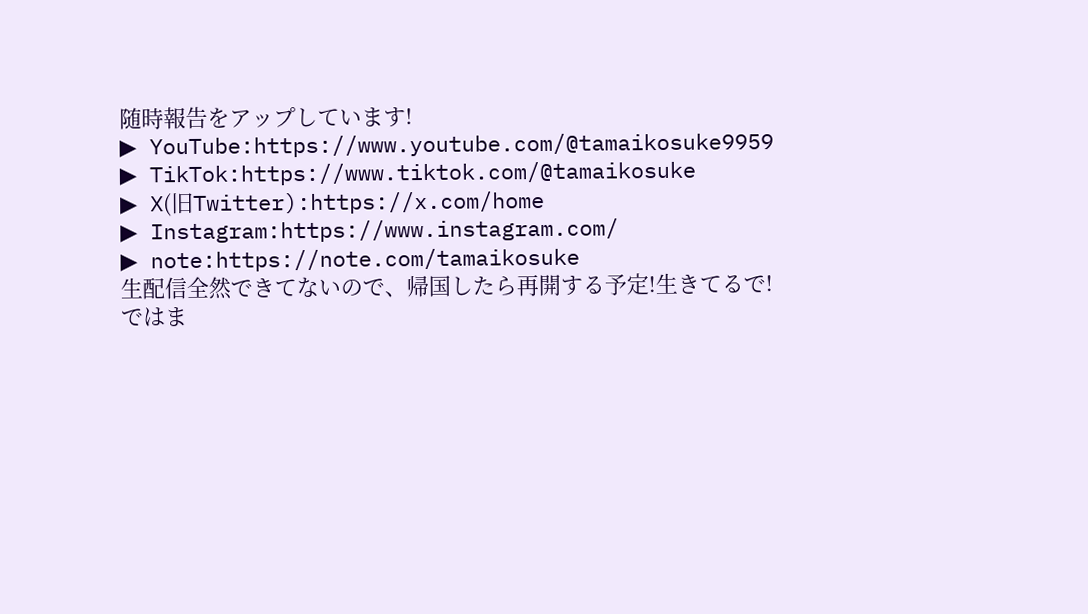随時報告をアップしています!
▶ YouTube:https://www.youtube.com/@tamaikosuke9959
▶ TikTok:https://www.tiktok.com/@tamaikosuke
▶ X(旧Twitter):https://x.com/home
▶ Instagram:https://www.instagram.com/
▶ note:https://note.com/tamaikosuke
生配信全然できてないので、帰国したら再開する予定!生きてるで!
ではま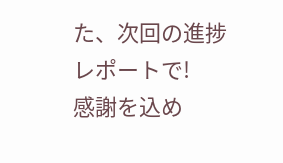た、次回の進捗レポートで!
感謝を込め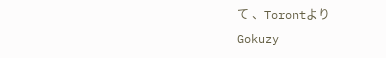て 、Torontより
Gokuzy